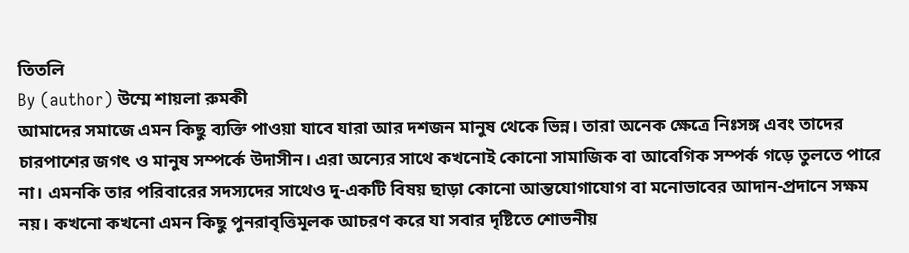তিতলি
By (author) উম্মে শায়লা রুমকী
আমাদের সমাজে এমন কিছু ব্যক্তি পাওয়া যাবে যারা আর দশজন মানুষ থেকে ভিন্ন। তারা অনেক ক্ষেত্রে নিঃসঙ্গ এবং তাদের চারপাশের জগৎ ও মানুষ সম্পর্কে উদাসীন। এরা অন্যের সাথে কখনোই কোনো সামাজিক বা আবেগিক সম্পর্ক গড়ে তুলতে পারে না। এমনকি তার পরিবারের সদস্যদের সাথেও দু-একটি বিষয় ছাড়া কোনো আন্তযোগাযোগ বা মনোভাবের আদান-প্রদানে সক্ষম নয়। কখনো কখনো এমন কিছু পুনরাবৃত্তিমূলক আচরণ করে যা সবার দৃষ্টিতে শোভনীয়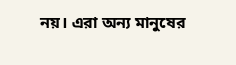নয়। এরা অন্য মানুষের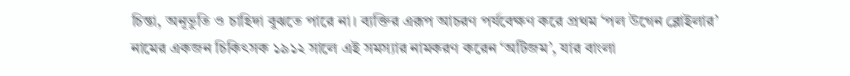চিন্তা, অনূভুতি ও চাহিদা বুঝতে পারে না। ব্যক্তির এরূপ আচরণ পর্যবেক্ষণ করে প্রথম ‘পল উগেন ব্লোইলার’ নামের একজন চিকিৎসক ১৯১২ সালে এই সমস্যার নামকরণ করেন ‘অটিজম’, যার বাংলা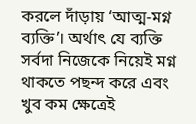করলে দাঁড়ায় ‘আত্ম-মগ্ন ব্যক্তি’। অর্থাৎ যে ব্যক্তি সর্বদা নিজেকে নিয়েই মগ্ন থাকতে পছন্দ করে এবং খুব কম ক্ষেত্রেই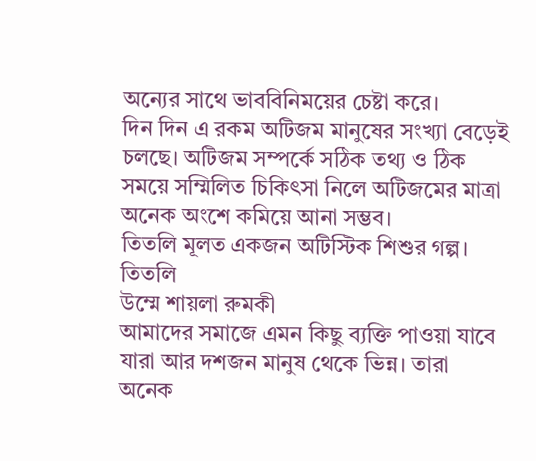অন্যের সাথে ভাববিনিময়ের চেষ্টা করে।
দিন দিন এ রকম অটিজম মানুষের সংখ্যা বেড়েই চলছে। অটিজম সম্পর্কে সঠিক তথ্য ও ঠিক সময়ে সম্মিলিত চিকিৎসা নিলে অটিজমের মাত্রা অনেক অংশে কমিয়ে আনা সম্ভব।
তিতলি মূলত একজন অটিস্টিক শিশুর গল্প।
তিতলি
উম্মে শায়লা রুমকী
আমাদের সমাজে এমন কিছু ব্যক্তি পাওয়া যাবে যারা আর দশজন মানুষ থেকে ভিন্ন। তারা অনেক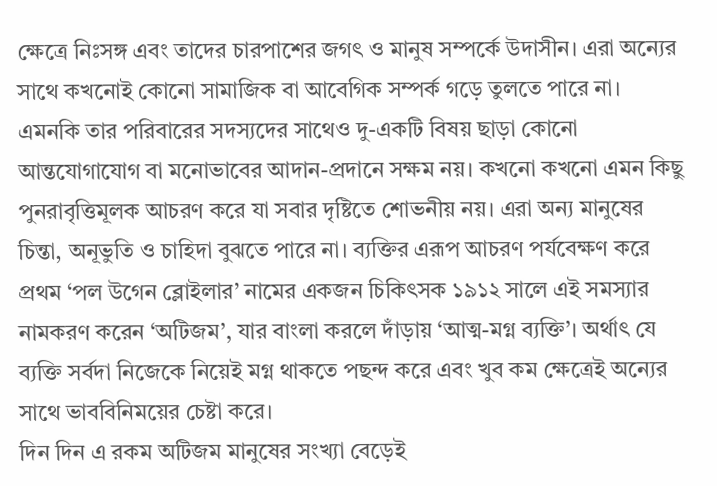ক্ষেত্রে নিঃসঙ্গ এবং তাদের চারপাশের জগৎ ও মানুষ সম্পর্কে উদাসীন। এরা অন্যের সাথে কখনোই কোনো সামাজিক বা আবেগিক সম্পর্ক গড়ে তুলতে পারে না। এমনকি তার পরিবারের সদস্যদের সাথেও দু-একটি বিষয় ছাড়া কোনো আন্তযোগাযোগ বা মনোভাবের আদান-প্রদানে সক্ষম নয়। কখনো কখনো এমন কিছু পুনরাবৃত্তিমূলক আচরণ করে যা সবার দৃষ্টিতে শোভনীয় নয়। এরা অন্য মানুষের চিন্তা, অনূভুতি ও চাহিদা বুঝতে পারে না। ব্যক্তির এরূপ আচরণ পর্যবেক্ষণ করে প্রথম ‘পল উগেন ব্লোইলার’ নামের একজন চিকিৎসক ১৯১২ সালে এই সমস্যার নামকরণ করেন ‘অটিজম’, যার বাংলা করলে দাঁড়ায় ‘আত্ম-মগ্ন ব্যক্তি’। অর্থাৎ যে ব্যক্তি সর্বদা নিজেকে নিয়েই মগ্ন থাকতে পছন্দ করে এবং খুব কম ক্ষেত্রেই অন্যের সাথে ভাববিনিময়ের চেষ্টা করে।
দিন দিন এ রকম অটিজম মানুষের সংখ্যা বেড়েই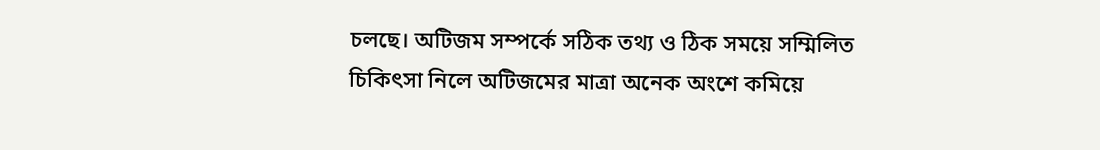চলছে। অটিজম সম্পর্কে সঠিক তথ্য ও ঠিক সময়ে সম্মিলিত চিকিৎসা নিলে অটিজমের মাত্রা অনেক অংশে কমিয়ে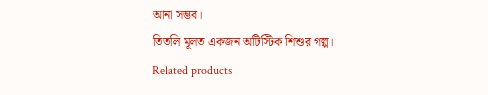আনা সম্ভব।
তিতলি মূলত একজন অটিস্টিক শিশুর গল্প।
Related products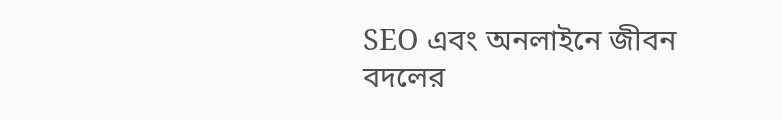SEO এবং অনলাইনে জীবন বদলের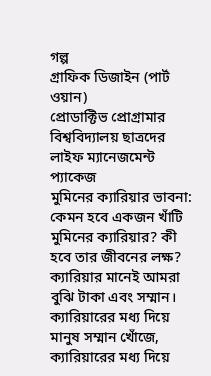গল্প
গ্রাফিক ডিজাইন (পার্ট ওয়ান)
প্রোডাক্টিভ প্রোগ্রামার
বিশ্ববিদ্যালয় ছাত্রদের লাইফ ম্যানেজমেন্ট প্যাকেজ
মুমিনের ক্যারিয়ার ভাবনা:
কেমন হবে একজন খাঁটি মুমিনের ক্যারিয়ার? কী হবে তার জীবনের লক্ষ? ক্যারিয়ার মানেই আমরা বুঝি টাকা এবং সম্মান। ক্যারিয়ারের মধ্য দিয়ে মানুষ সম্মান খোঁজে, ক্যারিয়ারের মধ্য দিয়ে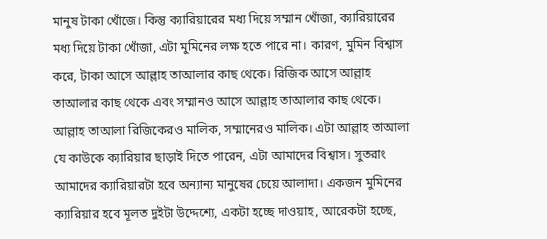মানুষ টাকা খোঁজে। কিন্তু ক্যারিয়ারের মধ্য দিয়ে সম্মান খোঁজা, ক্যারিয়ারের মধ্য দিয়ে টাকা খোঁজা, এটা মুমিনের লক্ষ হতে পারে না। কারণ, মুমিন বিশ্বাস করে, টাকা আসে আল্লাহ তাআলার কাছ থেকে। রিজিক আসে আল্লাহ তাআলার কাছ থেকে এবং সম্মানও আসে আল্লাহ তাআলার কাছ থেকে। আল্লাহ তাআলা রিজিকেরও মালিক, সম্মানেরও মালিক। এটা আল্লাহ তাআলা যে কাউকে ক্যারিয়ার ছাড়াই দিতে পারেন, এটা আমাদের বিশ্বাস। সুতরাং আমাদের ক্যারিয়ারটা হবে অন্যান্য মানুষের চেয়ে আলাদা। একজন মুমিনের ক্যারিয়ার হবে মূলত দুইটা উদ্দেশ্যে, একটা হচ্ছে দাওয়াহ, আরেকটা হচ্ছে,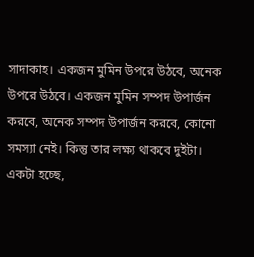সাদাকাহ। একজন মুমিন উপরে উঠবে, অনেক উপরে উঠবে। একজন মুমিন সম্পদ উপার্জন করবে, অনেক সম্পদ উপার্জন করবে, কোনো সমস্যা নেই। কিন্তু তার লক্ষ্য থাকবে দুইটা। একটা হচ্ছে,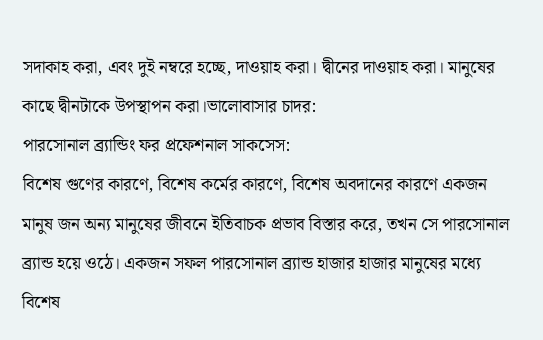সদাকাহ করা, এবং দুই নম্বরে হচ্ছে, দাওয়াহ করা। দ্বীনের দাওয়াহ করা। মানুষের কাছে দ্বীনটাকে উপস্থাপন করা।ভালোবাসার চাদর:
পারসোনাল ব্র্যান্ডিং ফর প্রফেশনাল সাকসেস:
বিশেষ গুণের কারণে, বিশেষ কর্মের কারণে, বিশেষ অবদানের কারণে একজন মানুষ জন অন্য মানুষের জীবনে ইতিবাচক প্রভাব বিস্তার করে, তখন সে পারসোনাল ব্র্যান্ড হয়ে ওঠে। একজন সফল পারসোনাল ব্র্যান্ড হাজার হাজার মানুষের মধ্যে বিশেষ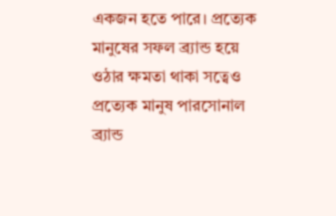একজন হতে পারে। প্রত্যেক মানুষের সফল ব্র্যান্ড হয়ে ওঠার ক্ষমতা থাকা সত্বেও প্রত্যেক মানুষ পারসোনাল ব্র্যান্ড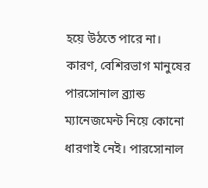হয়ে উঠতে পারে না। কারণ, বেশিরভাগ মানুষের পারসোনাল ব্র্যান্ড ম্যানেজমেন্ট নিয়ে কোনো ধারণাই নেই। পারসোনাল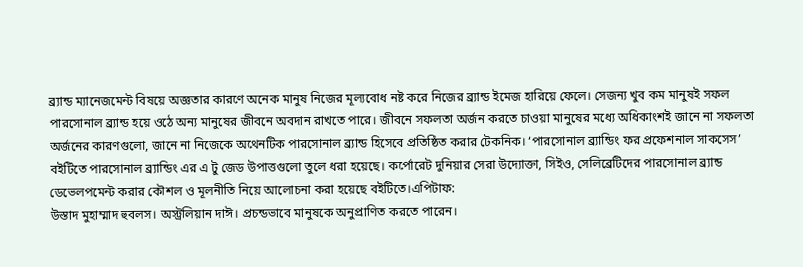ব্র্যান্ড ম্যানেজমেন্ট বিষয়ে অজ্ঞতার কারণে অনেক মানুষ নিজের মূল্যবোধ নষ্ট করে নিজের ব্র্যান্ড ইমেজ হারিয়ে ফেলে। সেজন্য খুব কম মানুষই সফল পারসোনাল ব্র্যান্ড হয়ে ওঠে অন্য মানুষের জীবনে অবদান রাখতে পারে। জীবনে সফলতা অর্জন করতে চাওয়া মানুষের মধ্যে অধিকাংশই জানে না সফলতা অর্জনের কারণগুলো, জানে না নিজেকে অথেনটিক পারসোনাল ব্র্যান্ড হিসেবে প্রতিষ্ঠিত করার টেকনিক। ‘পারসোনাল ব্র্যান্ডিং ফর প্রফেশনাল সাকসেস’ বইটিতে পারসোনাল ব্র্যান্ডিং এর এ টু জেড উপাত্তগুলো তুলে ধরা হয়েছে। কর্পোরেট দুনিয়ার সেরা উদ্যোক্তা, সিইও, সেলিব্রেটিদের পারসোনাল ব্র্যান্ড ডেভেলপমেন্ট করার কৌশল ও মূলনীতি নিয়ে আলোচনা করা হয়েছে বইটিতে।এপিটাফ:
উস্তাদ মুহাম্মাদ হুবলস। অস্ট্রলিয়ান দাঈ। প্রচন্ডভাবে মানুষকে অনুপ্রাণিত করতে পারেন।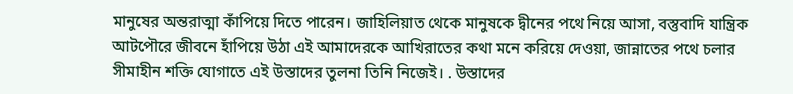মানুষের অন্তরাত্মা কাঁপিয়ে দিতে পারেন। জাহিলিয়াত থেকে মানুষকে দ্বীনের পথে নিয়ে আসা, বস্তুবাদি যান্ত্রিক আটপৌরে জীবনে হাঁপিয়ে উঠা এই আমাদেরকে আখিরাতের কথা মনে করিয়ে দেওয়া, জান্নাতের পথে চলার সীমাহীন শক্তি যোগাতে এই উস্তাদের তুলনা তিনি নিজেই। . উস্তাদের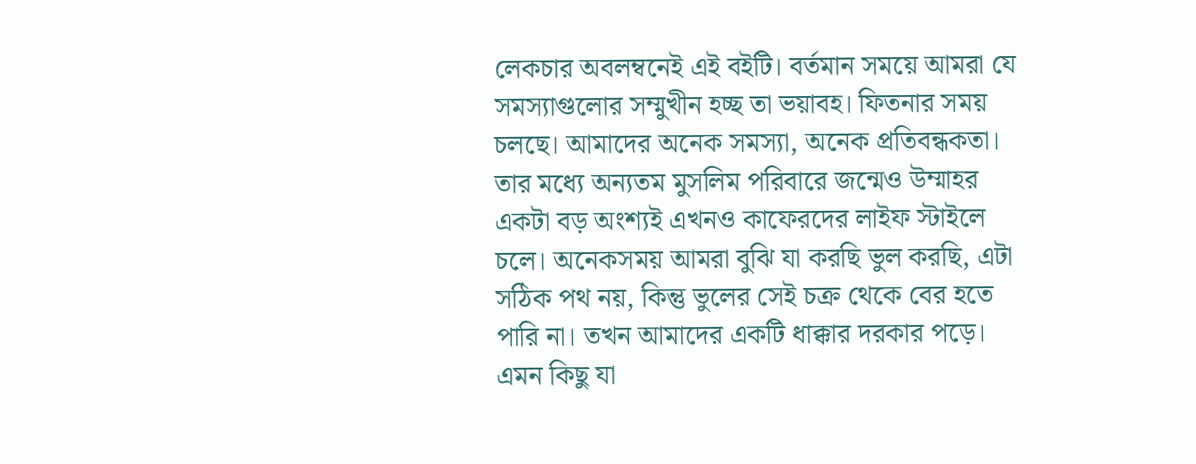লেকচার অবলম্বনেই এই বইটি। বর্তমান সময়ে আমরা যে সমস্যাগুলোর সম্মুখীন হচ্ছ তা ভয়াবহ। ফিতনার সময় চলছে। আমাদের অনেক সমস্যা, অনেক প্রতিবন্ধকতা। তার মধ্যে অন্যতম মুসলিম পরিবারে জন্মেও উম্মাহর একটা বড় অংশ্যই এখনও কাফেরদের লাইফ স্টাইলে চলে। অনেকসময় আমরা বুঝি যা করছি ভুল করছি, এটা সঠিক পথ নয়, কিন্তু ভুলের সেই চক্র থেকে বের হতে পারি না। তখন আমাদের একটি ধাক্কার দরকার পড়ে। এমন কিছু যা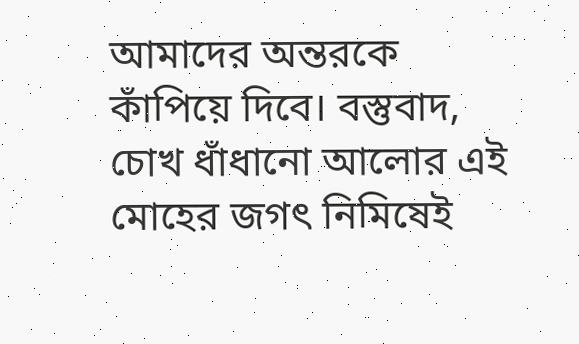আমাদের অন্তরকে কাঁপিয়ে দিবে। বস্তুবাদ, চোখ ধাঁধানো আলোর এই মোহের জগৎ নিমিষেই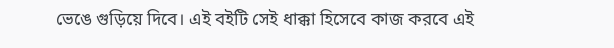ভেঙে গুড়িয়ে দিবে। এই বইটি সেই ধাক্কা হিসেবে কাজ করবে এই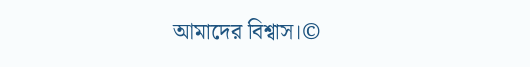আমাদের বিশ্বাস।©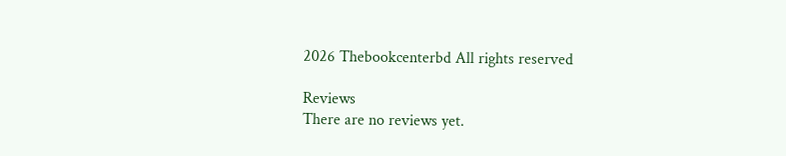2026 Thebookcenterbd All rights reserved

Reviews
There are no reviews yet.